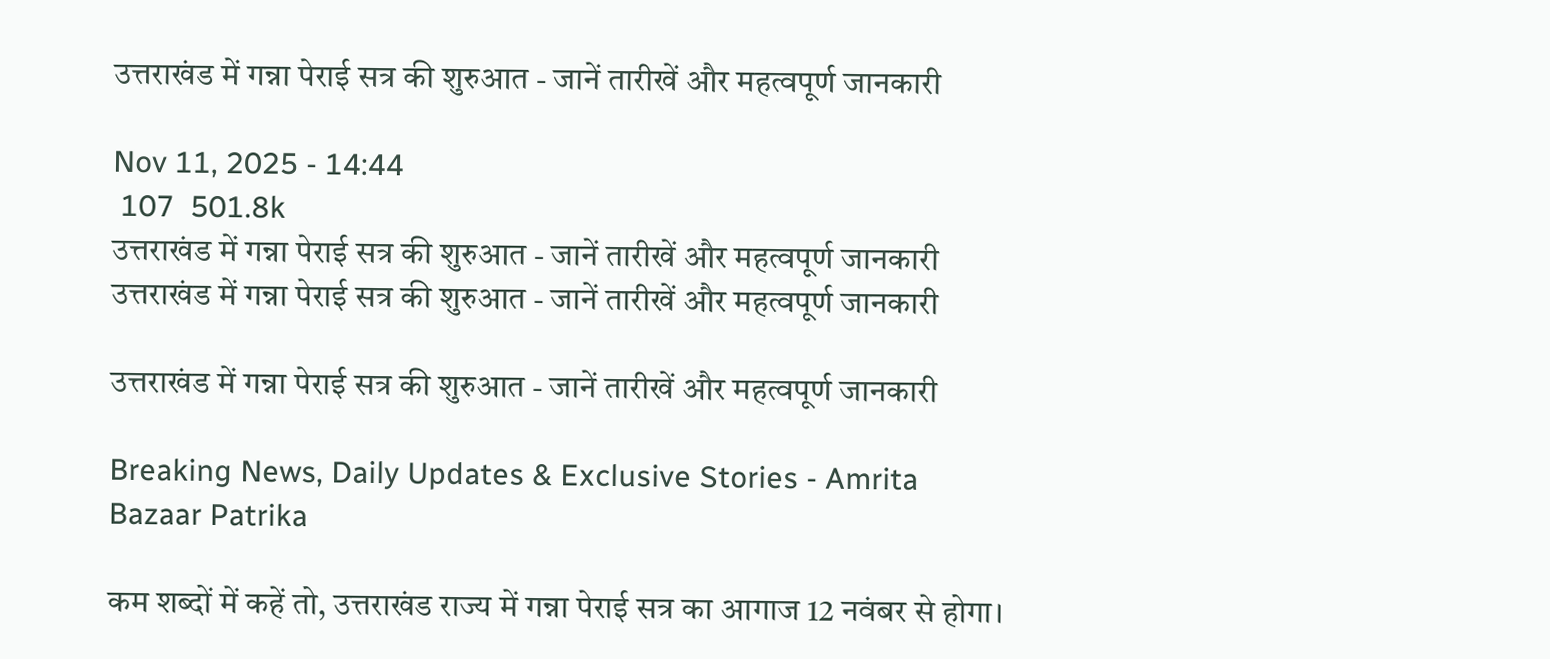उत्तराखंड में गन्ना पेराई सत्र की शुरुआत - जानें तारीखें और महत्वपूर्ण जानकारी

Nov 11, 2025 - 14:44
 107  501.8k
उत्तराखंड में गन्ना पेराई सत्र की शुरुआत - जानें तारीखें और महत्वपूर्ण जानकारी
उत्तराखंड में गन्ना पेराई सत्र की शुरुआत - जानें तारीखें और महत्वपूर्ण जानकारी

उत्तराखंड में गन्ना पेराई सत्र की शुरुआत - जानें तारीखें और महत्वपूर्ण जानकारी

Breaking News, Daily Updates & Exclusive Stories - Amrita Bazaar Patrika

कम शब्दों में कहें तो, उत्तराखंड राज्य में गन्ना पेराई सत्र का आगाज 12 नवंबर से होगा।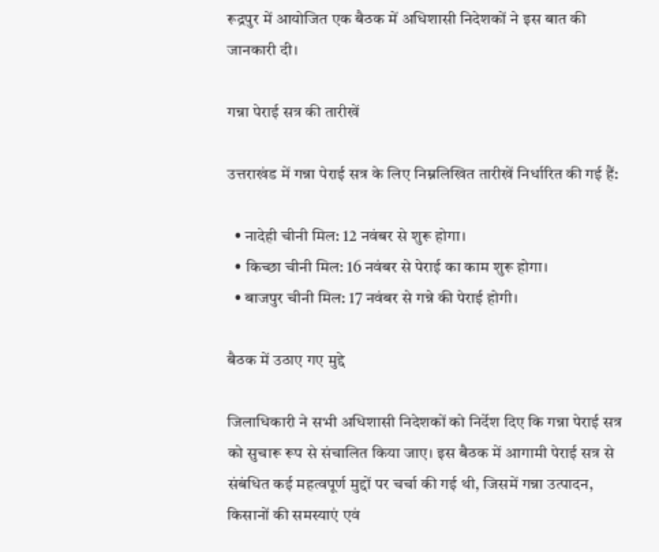रूद्रपुर में आयोजित एक बैठक में अधिशासी निदेशकों ने इस बात की जानकारी दी।

गन्ना पेराई सत्र की तारीखें

उत्तराखंड में गन्ना पेराई सत्र के लिए निम्नलिखित तारीखें निर्धारित की गई हैं:

  • नादेही चीनी मिल: 12 नवंबर से शुरू होगा।
  • किच्छा चीनी मिल: 16 नवंबर से पेराई का काम शुरू होगा।
  • बाजपुर चीनी मिल: 17 नवंबर से गन्ने की पेराई होगी।

बैठक में उठाए गए मुद्दे

जिलाधिकारी ने सभी अधिशासी निदेशकों को निर्देश दिए कि गन्ना पेराई सत्र को सुचारू रूप से संचालित किया जाए। इस बैठक में आगामी पेराई सत्र से संबंधित कई महत्वपूर्ण मुद्दों पर चर्चा की गई थी, जिसमें गन्ना उत्पादन, किसानों की समस्याएं एवं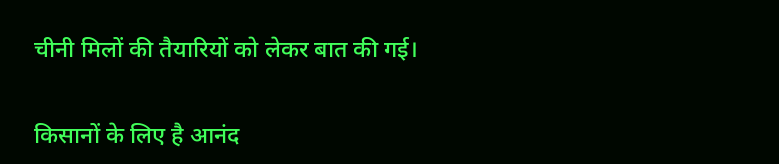चीनी मिलों की तैयारियों को लेकर बात की गई।

किसानों के लिए है आनंद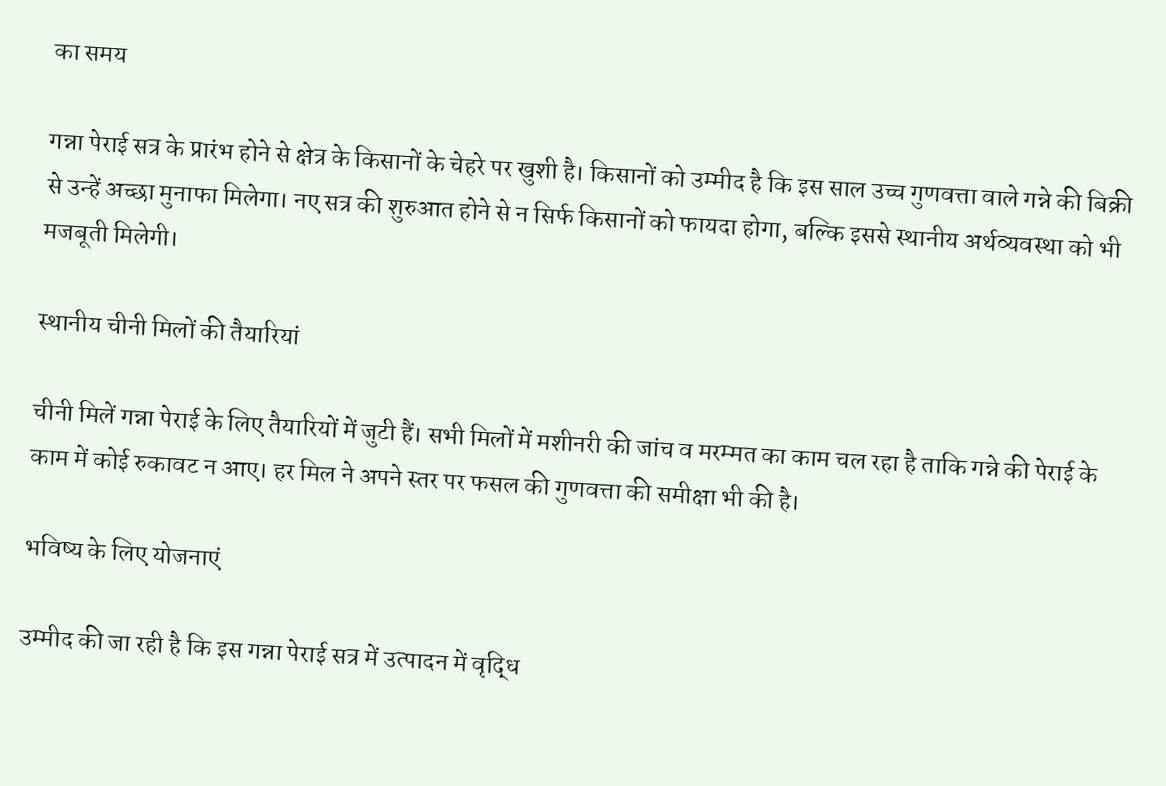का समय

गन्ना पेराई सत्र के प्रारंभ होने से क्षेत्र के किसानों के चेहरे पर खुशी है। किसानों को उम्मीद है कि इस साल उच्च गुणवत्ता वाले गन्ने की बिक्री से उन्हें अच्छा मुनाफा मिलेगा। नए सत्र की शुरुआत होने से न सिर्फ किसानों को फायदा होगा, बल्कि इससे स्थानीय अर्थव्यवस्था को भी मजबूती मिलेगी।

स्थानीय चीनी मिलों की तैयारियां

चीनी मिलें गन्ना पेराई के लिए तैयारियों में जुटी हैं। सभी मिलों में मशीनरी की जांच व मरम्मत का काम चल रहा है ताकि गन्ने की पेराई के काम में कोई रुकावट न आए। हर मिल ने अपने स्तर पर फसल की गुणवत्ता की समीक्षा भी की है।

भविष्य के लिए योजनाएं

उम्मीद की जा रही है कि इस गन्ना पेराई सत्र में उत्पादन में वृद्धि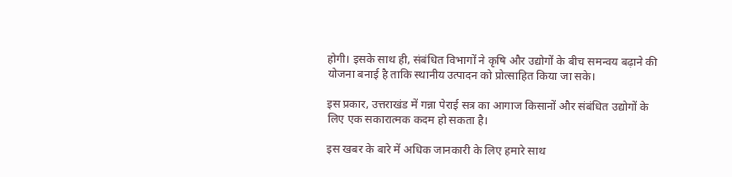होगी। इसके साथ ही, संबंधित विभागों ने कृषि और उद्योगों के बीच समन्वय बढ़ाने की योजना बनाई है ताकि स्थानीय उत्पादन को प्रोत्साहित किया जा सके।

इस प्रकार, उत्तराखंड में गन्ना पेराई सत्र का आगाज किसानों और संबंधित उद्योगों के लिए एक सकारात्मक कदम हो सकता है।

इस खबर के बारे में अधिक जानकारी के लिए हमारे साथ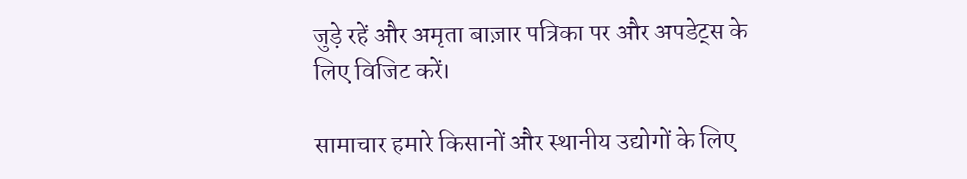जुड़े रहें और अमृता बाज़ार पत्रिका पर और अपडेट्स के लिए विजिट करें।

सामाचार हमारे किसानों और स्थानीय उद्योगों के लिए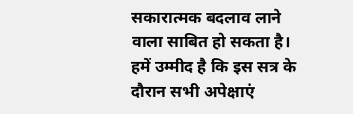सकारात्मक बदलाव लाने वाला साबित हो सकता है। हमें उम्मीद है कि इस सत्र के दौरान सभी अपेक्षाएं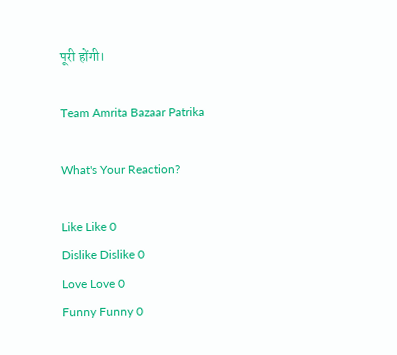पूरी होंगी।

Team Amrita Bazaar Patrika

What's Your Reaction?

Like Like 0
Dislike Dislike 0
Love Love 0
Funny Funny 0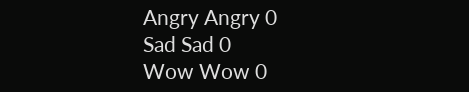Angry Angry 0
Sad Sad 0
Wow Wow 0